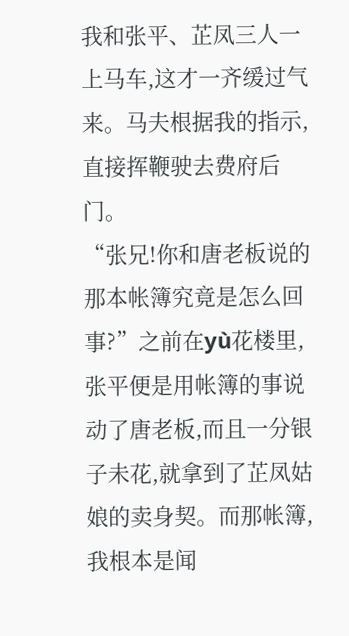我和张平、芷凤三人一上马车,这才一齐缓过气来。马夫根据我的指示,直接挥鞭驶去费府后门。
“张兄!你和唐老板说的那本帐簿究竟是怎么回事?”之前在yù花楼里,张平便是用帐簿的事说动了唐老板,而且一分银子未花,就拿到了芷凤姑娘的卖身契。而那帐簿,我根本是闻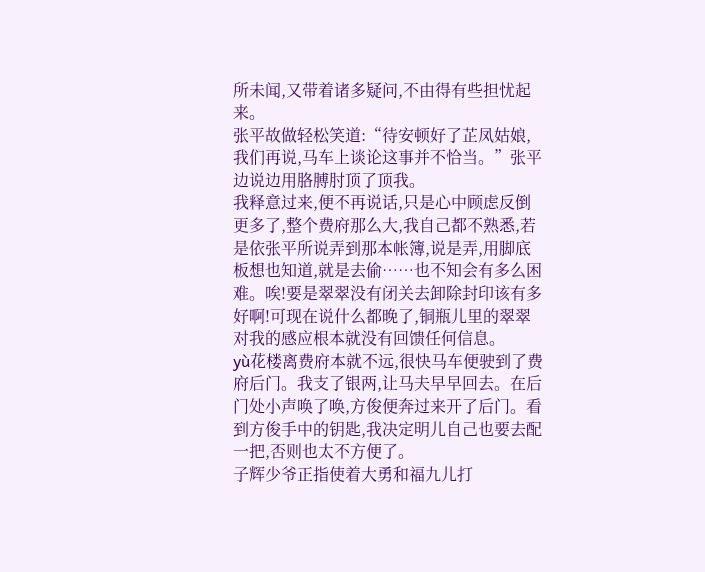所未闻,又带着诸多疑问,不由得有些担忧起来。
张平故做轻松笑道:“待安顿好了芷凤姑娘,我们再说,马车上谈论这事并不恰当。”张平边说边用胳膊肘顶了顶我。
我释意过来,便不再说话,只是心中顾虑反倒更多了,整个费府那么大,我自己都不熟悉,若是依张平所说弄到那本帐簿,说是弄,用脚底板想也知道,就是去偷……也不知会有多么困难。唉!要是翠翠没有闭关去卸除封印该有多好啊!可现在说什么都晚了,铜瓶儿里的翠翠对我的感应根本就没有回馈任何信息。
yù花楼离费府本就不远,很快马车便驶到了费府后门。我支了银两,让马夫早早回去。在后门处小声唤了唤,方俊便奔过来开了后门。看到方俊手中的钥匙,我决定明儿自己也要去配一把,否则也太不方便了。
子辉少爷正指使着大勇和福九儿打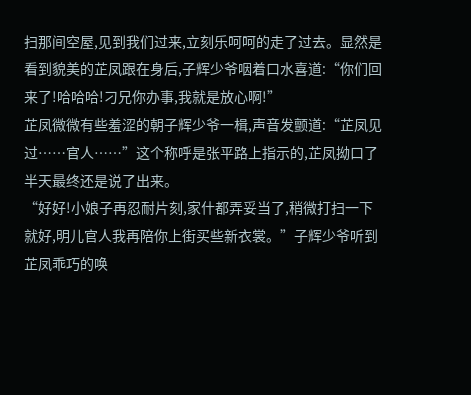扫那间空屋,见到我们过来,立刻乐呵呵的走了过去。显然是看到貌美的芷凤跟在身后,子辉少爷咽着口水喜道:“你们回来了!哈哈哈!刁兄你办事,我就是放心啊!”
芷凤微微有些羞涩的朝子辉少爷一楫,声音发颤道:“芷凤见过……官人……”这个称呼是张平路上指示的,芷凤拗口了半天最终还是说了出来。
“好好!小娘子再忍耐片刻,家什都弄妥当了,稍微打扫一下就好,明儿官人我再陪你上街买些新衣裳。”子辉少爷听到芷凤乖巧的唤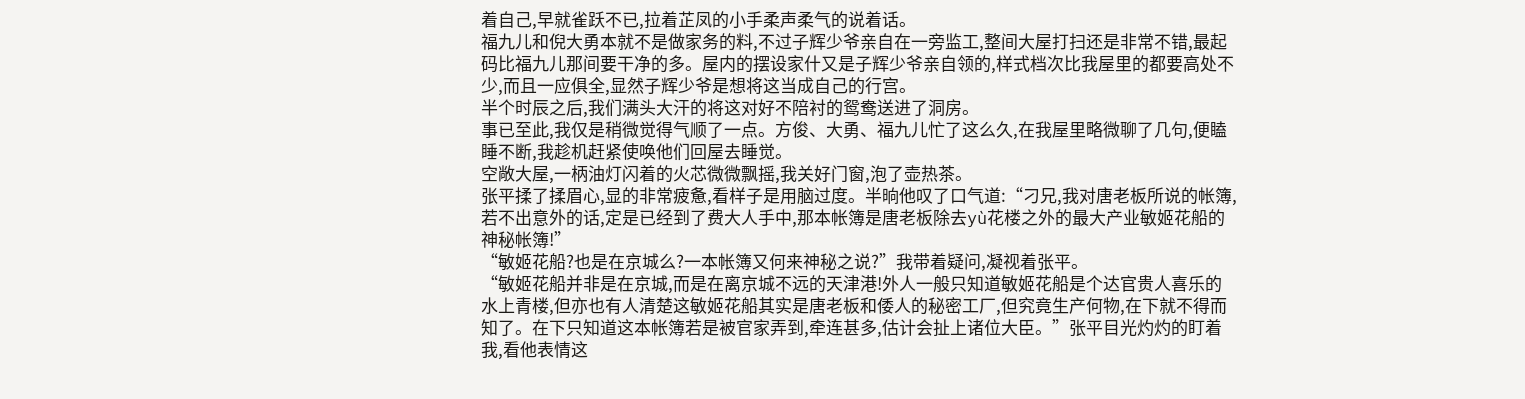着自己,早就雀跃不已,拉着芷凤的小手柔声柔气的说着话。
福九儿和倪大勇本就不是做家务的料,不过子辉少爷亲自在一旁监工,整间大屋打扫还是非常不错,最起码比福九儿那间要干净的多。屋内的摆设家什又是子辉少爷亲自领的,样式档次比我屋里的都要高处不少,而且一应俱全,显然子辉少爷是想将这当成自己的行宫。
半个时辰之后,我们满头大汗的将这对好不陪衬的鸳鸯送进了洞房。
事已至此,我仅是稍微觉得气顺了一点。方俊、大勇、福九儿忙了这么久,在我屋里略微聊了几句,便瞌睡不断,我趁机赶紧使唤他们回屋去睡觉。
空敞大屋,一柄油灯闪着的火芯微微飘摇,我关好门窗,泡了壶热茶。
张平揉了揉眉心,显的非常疲惫,看样子是用脑过度。半晌他叹了口气道:“刁兄,我对唐老板所说的帐簿,若不出意外的话,定是已经到了费大人手中,那本帐簿是唐老板除去yù花楼之外的最大产业敏姬花船的神秘帐簿!”
“敏姬花船?也是在京城么?一本帐簿又何来神秘之说?”我带着疑问,凝视着张平。
“敏姬花船并非是在京城,而是在离京城不远的天津港!外人一般只知道敏姬花船是个达官贵人喜乐的水上青楼,但亦也有人清楚这敏姬花船其实是唐老板和倭人的秘密工厂,但究竟生产何物,在下就不得而知了。在下只知道这本帐簿若是被官家弄到,牵连甚多,估计会扯上诸位大臣。”张平目光灼灼的盯着我,看他表情这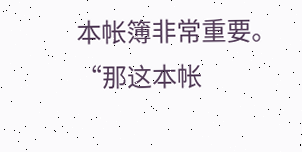本帐簿非常重要。
“那这本帐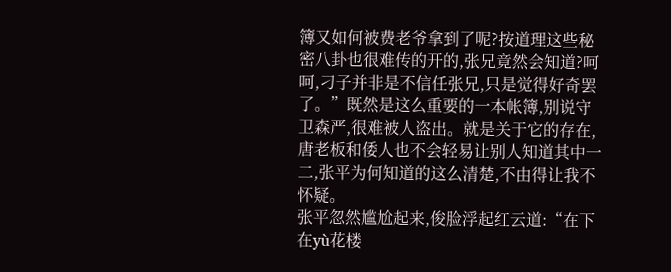簿又如何被费老爷拿到了呢?按道理这些秘密八卦也很难传的开的,张兄竟然会知道?呵呵,刁子并非是不信任张兄,只是觉得好奇罢了。”既然是这么重要的一本帐簿,别说守卫森严,很难被人盗出。就是关于它的存在,唐老板和倭人也不会轻易让别人知道其中一二,张平为何知道的这么清楚,不由得让我不怀疑。
张平忽然尴尬起来,俊脸浮起红云道:“在下在yù花楼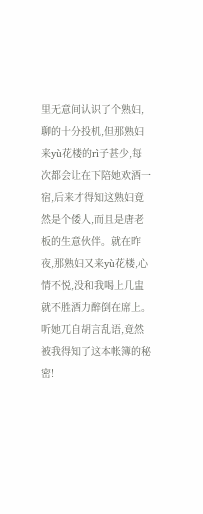里无意间认识了个熟妇,聊的十分投机,但那熟妇来yù花楼的rì子甚少,每次都会让在下陪她欢酒一宿,后来才得知这熟妇竟然是个倭人,而且是唐老板的生意伙伴。就在昨夜,那熟妇又来yù花楼,心情不悦,没和我喝上几盅就不胜酒力醉倒在席上。听她兀自胡言乱语,竟然被我得知了这本帐簿的秘密!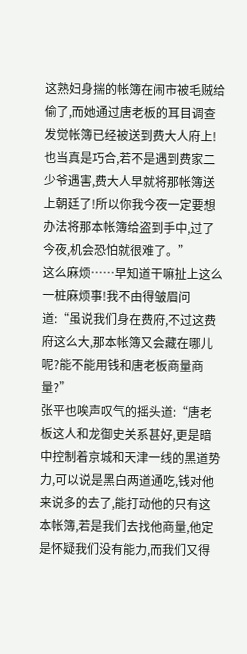这熟妇身揣的帐簿在闹市被毛贼给偷了,而她通过唐老板的耳目调查发觉帐簿已经被送到费大人府上!也当真是巧合,若不是遇到费家二少爷遇害,费大人早就将那帐簿送上朝廷了!所以你我今夜一定要想办法将那本帐簿给盗到手中,过了今夜,机会恐怕就很难了。”
这么麻烦……早知道干嘛扯上这么一桩麻烦事!我不由得皱眉问道:“虽说我们身在费府,不过这费府这么大,那本帐簿又会藏在哪儿呢?能不能用钱和唐老板商量商量?”
张平也唉声叹气的摇头道:“唐老板这人和龙御史关系甚好,更是暗中控制着京城和天津一线的黑道势力,可以说是黑白两道通吃,钱对他来说多的去了,能打动他的只有这本帐簿,若是我们去找他商量,他定是怀疑我们没有能力,而我们又得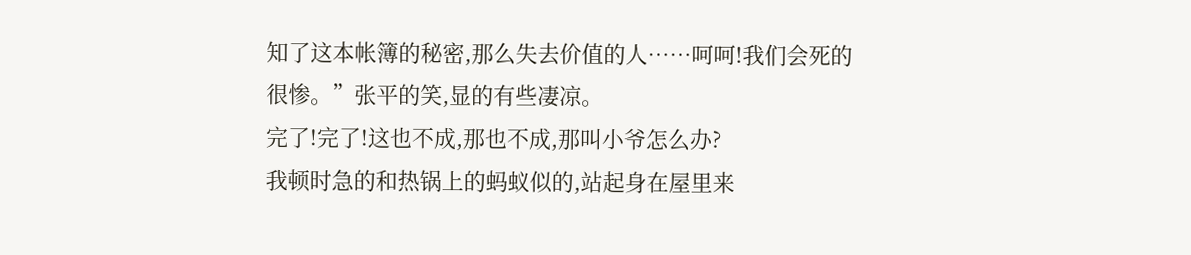知了这本帐簿的秘密,那么失去价值的人……呵呵!我们会死的很惨。”张平的笑,显的有些凄凉。
完了!完了!这也不成,那也不成,那叫小爷怎么办?
我顿时急的和热锅上的蚂蚁似的,站起身在屋里来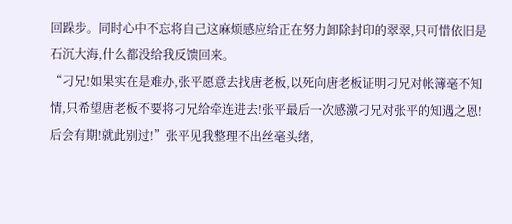回跺步。同时心中不忘将自己这麻烦感应给正在努力卸除封印的翠翠,只可惜依旧是石沉大海,什么都没给我反馈回来。
“刁兄!如果实在是难办,张平愿意去找唐老板,以死向唐老板证明刁兄对帐簿毫不知情,只希望唐老板不要将刁兄给牵连进去!张平最后一次感激刁兄对张平的知遇之恩!后会有期!就此别过!”张平见我整理不出丝毫头绪,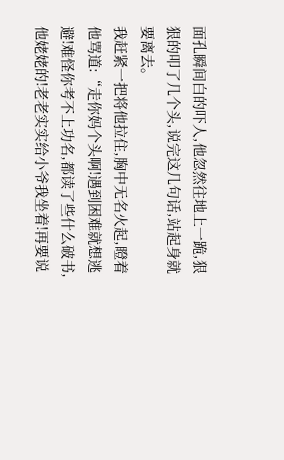面孔瞬间白的吓人,他忽然往地上一跪,狠狠的叩了几个头,说完这几句话,站起身就要离去。
我赶紧一把将他拉住,胸中无名火起,瞪着他骂道:“走你妈个头啊!遇到困难就想逃避!难怪你考不上功名,都读了些什么破书,他姥姥的!老老实实给小爷我坐着!再要说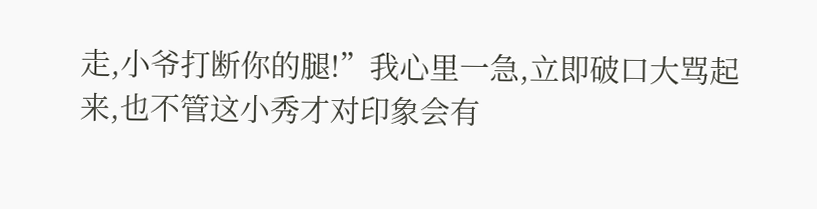走,小爷打断你的腿!”我心里一急,立即破口大骂起来,也不管这小秀才对印象会有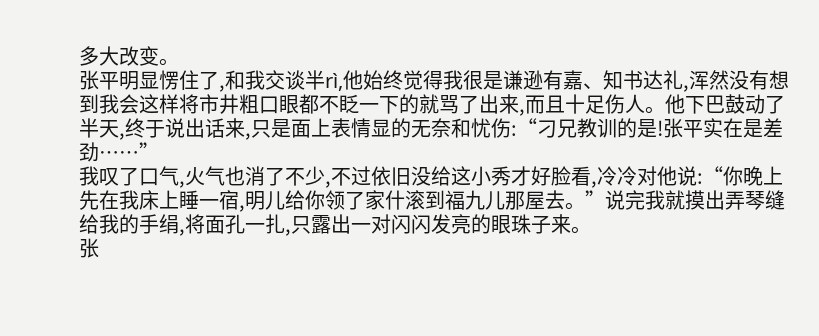多大改变。
张平明显愣住了,和我交谈半rì,他始终觉得我很是谦逊有嘉、知书达礼,浑然没有想到我会这样将市井粗口眼都不眨一下的就骂了出来,而且十足伤人。他下巴鼓动了半天,终于说出话来,只是面上表情显的无奈和忧伤:“刁兄教训的是!张平实在是差劲……”
我叹了口气,火气也消了不少,不过依旧没给这小秀才好脸看,冷冷对他说:“你晚上先在我床上睡一宿,明儿给你领了家什滚到福九儿那屋去。”说完我就摸出弄琴缝给我的手绢,将面孔一扎,只露出一对闪闪发亮的眼珠子来。
张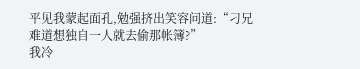平见我蒙起面孔,勉强挤出笑容问道:“刁兄难道想独自一人就去偷那帐簿?”
我冷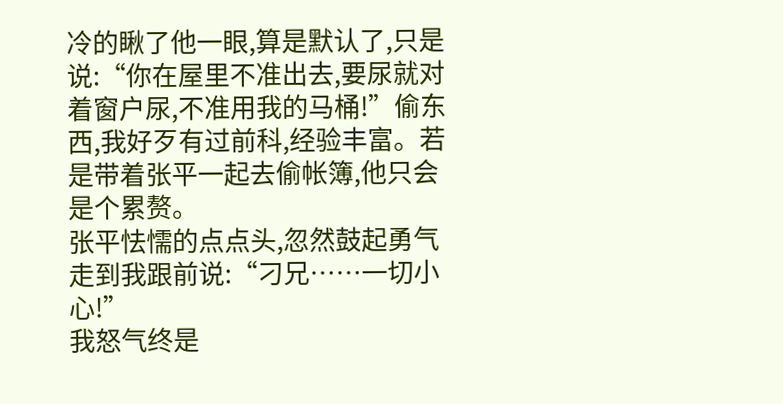冷的瞅了他一眼,算是默认了,只是说:“你在屋里不准出去,要尿就对着窗户尿,不准用我的马桶!”偷东西,我好歹有过前科,经验丰富。若是带着张平一起去偷帐簿,他只会是个累赘。
张平怯懦的点点头,忽然鼓起勇气走到我跟前说:“刁兄……一切小心!”
我怒气终是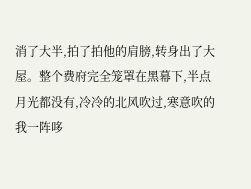消了大半,拍了拍他的肩膀,转身出了大屋。整个费府完全笼罩在黑幕下,半点月光都没有,冷冷的北风吹过,寒意吹的我一阵哆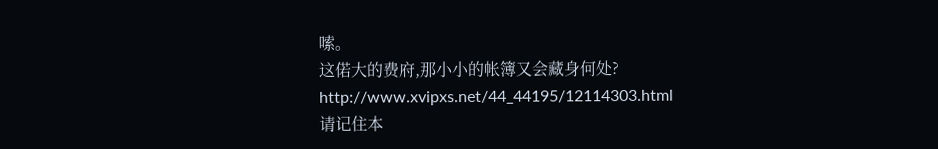嗦。
这偌大的费府,那小小的帐簿又会藏身何处?
http://www.xvipxs.net/44_44195/12114303.html
请记住本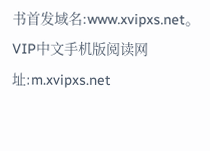书首发域名:www.xvipxs.net。VIP中文手机版阅读网址:m.xvipxs.net